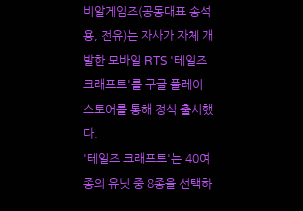비알게임즈(공동대표 송석용, 전유)는 자사가 자체 개발한 모바일 RTS '테일즈 크래프트'를 구글 플레이스토어를 통해 정식 출시했다.
'테일즈 크래프트'는 40여 종의 유닛 중 8종을 선택하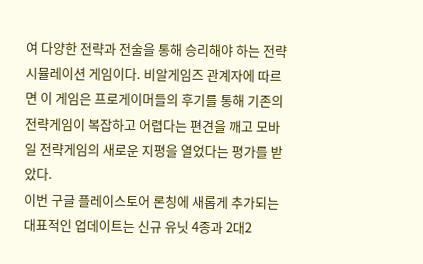여 다양한 전략과 전술을 통해 승리해야 하는 전략 시뮬레이션 게임이다. 비알게임즈 관계자에 따르면 이 게임은 프로게이머들의 후기를 통해 기존의 전략게임이 복잡하고 어렵다는 편견을 깨고 모바일 전략게임의 새로운 지평을 열었다는 평가를 받았다.
이번 구글 플레이스토어 론칭에 새롭게 추가되는 대표적인 업데이트는 신규 유닛 4종과 2대2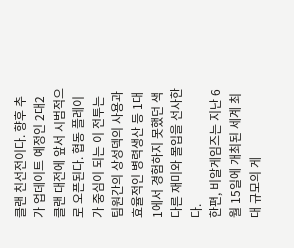클랜 친선전이다. 향후 추가 업데이트 예정인 2대2 클랜 대전에 앞서 시범적으로 오픈된다. 협동 플레이가 중심이 되는 이 전투는 팀원간의 상성덱의 사용과 효율적인 병력생산 등 1대1에서 경험하지 못했던 색다른 재미와 몰입을 선사한다.
한편, 비알게임즈는 지난 6월 15일에 개최된 세계 최대 규모의 게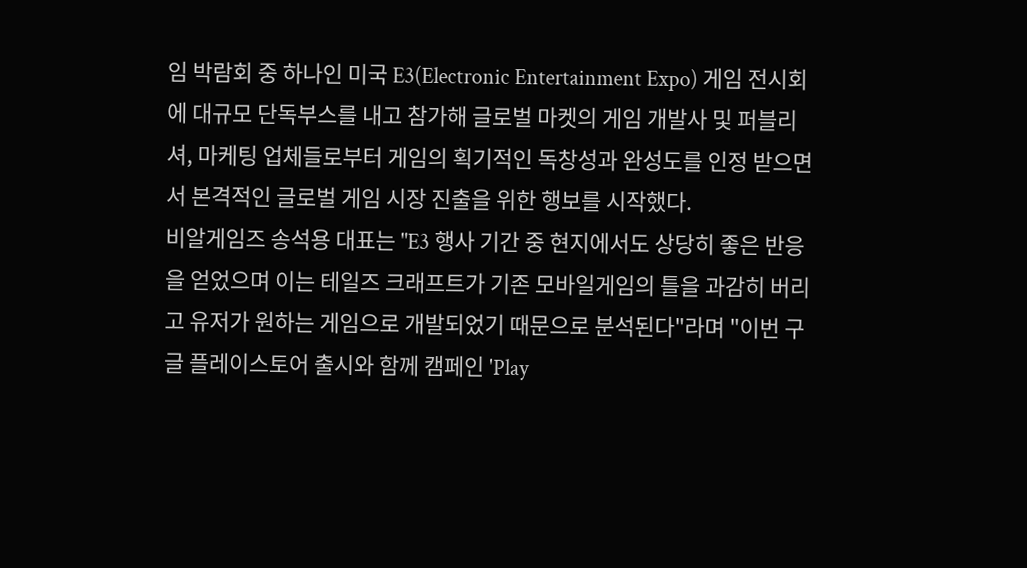임 박람회 중 하나인 미국 E3(Electronic Entertainment Expo) 게임 전시회에 대규모 단독부스를 내고 참가해 글로벌 마켓의 게임 개발사 및 퍼블리셔, 마케팅 업체들로부터 게임의 획기적인 독창성과 완성도를 인정 받으면서 본격적인 글로벌 게임 시장 진출을 위한 행보를 시작했다.
비알게임즈 송석용 대표는 "E3 행사 기간 중 현지에서도 상당히 좋은 반응을 얻었으며 이는 테일즈 크래프트가 기존 모바일게임의 틀을 과감히 버리고 유저가 원하는 게임으로 개발되었기 때문으로 분석된다"라며 "이번 구글 플레이스토어 출시와 함께 캠페인 'Play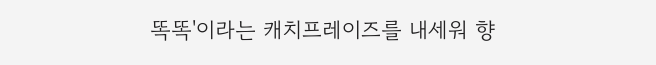똑똑'이라는 캐치프레이즈를 내세워 향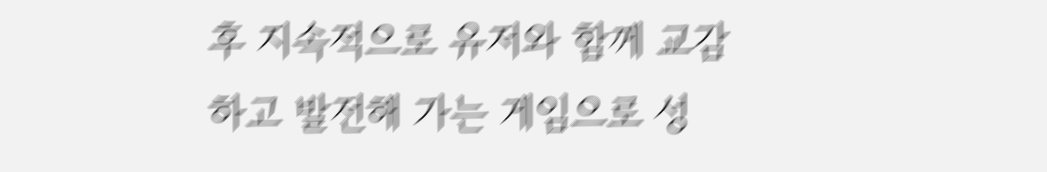후 지속적으로 유저와 함께 교감하고 발전해 가는 게임으로 성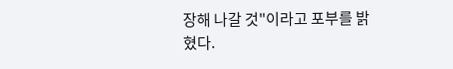장해 나갈 것"이라고 포부를 밝혔다.